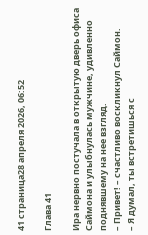41 страница28 апреля 2026, 06:52

Глава 41

Ира нервно постучала в открытую дверь офиса Саймона и улыбнулась мужчине, удивленно поднявшему на нее взгляд.
– Привет! – счастливо воскликнул Саймон.
– Я думал, ты встретишься с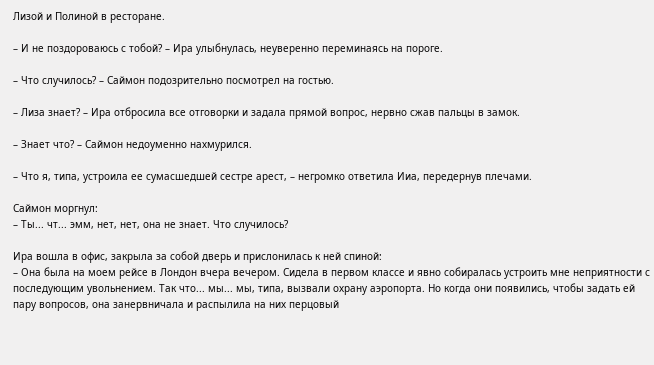Лизой и Полиной в ресторане.

– И не поздороваюсь с тобой? – Ира улыбнулась, неуверенно переминаясь на пороге.

– Что случилось? – Саймон подозрительно посмотрел на гостью.

– Лиза знает? – Ира отбросила все отговорки и задала прямой вопрос, нервно сжав пальцы в замок.

– Знает что? – Саймон недоуменно нахмурился.

– Что я, типа, устроила ее сумасшедшей сестре арест, – негромко ответила Ииа, передернув плечами.

Саймон моргнул:
– Ты... чт... эмм, нет, нет, она не знает. Что случилось?

Ира вошла в офис, закрыла за собой дверь и прислонилась к ней спиной:
– Она была на моем рейсе в Лондон вчера вечером. Сидела в первом классе и явно собиралась устроить мне неприятности с последующим увольнением. Так что... мы... мы, типа, вызвали охрану аэропорта. Но когда они появились, чтобы задать ей пару вопросов, она занервничала и распылила на них перцовый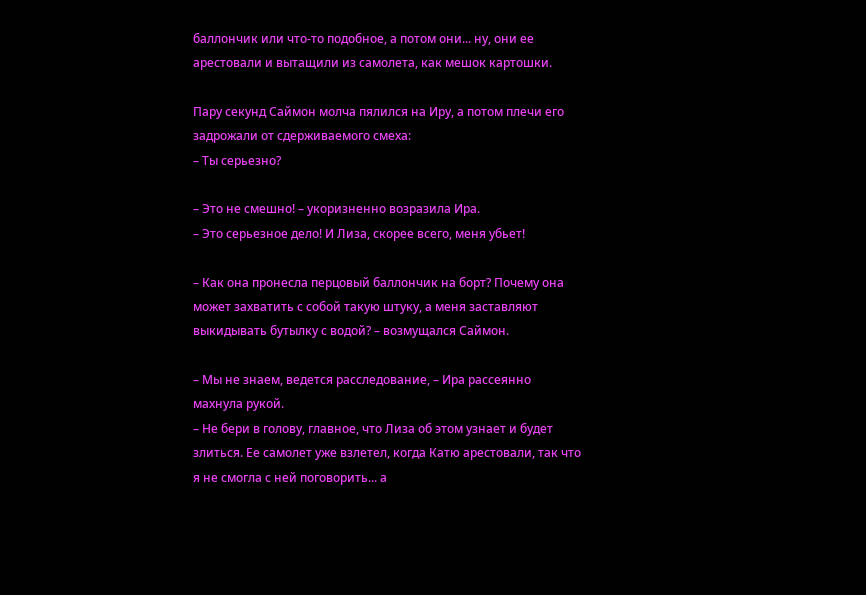баллончик или что-то подобное, а потом они... ну, они ее арестовали и вытащили из самолета, как мешок картошки.

Пару секунд Саймон молча пялился на Иру, а потом плечи его задрожали от сдерживаемого смеха:
– Ты серьезно?

– Это не смешно! – укоризненно возразила Ира.
– Это серьезное дело! И Лиза, скорее всего, меня убьет!

– Как она пронесла перцовый баллончик на борт? Почему она может захватить с собой такую штуку, а меня заставляют выкидывать бутылку с водой? – возмущался Саймон.

– Мы не знаем, ведется расследование, – Ира рассеянно махнула рукой.
– Не бери в голову, главное, что Лиза об этом узнает и будет злиться. Ее самолет уже взлетел, когда Катю арестовали, так что я не смогла с ней поговорить... а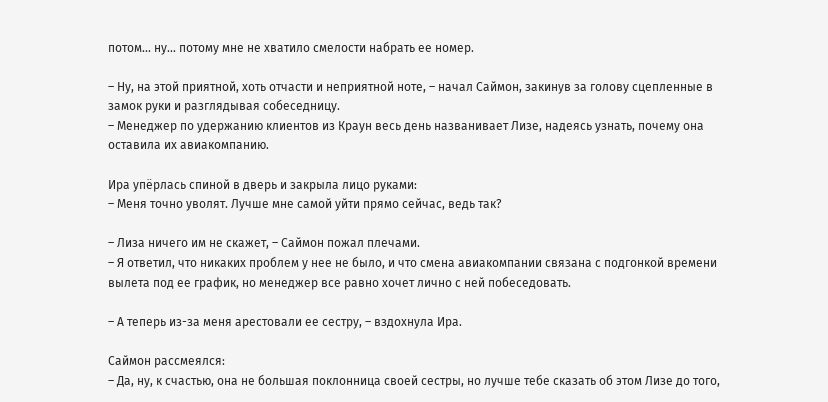потом... ну... потому мне не хватило смелости набрать ее номер.

– Ну, на этой приятной, хоть отчасти и неприятной ноте, – начал Саймон, закинув за голову сцепленные в замок руки и разглядывая собеседницу.
– Менеджер по удержанию клиентов из Краун весь день названивает Лизе, надеясь узнать, почему она оставила их авиакомпанию.

Ира упёрлась спиной в дверь и закрыла лицо руками:
– Меня точно уволят. Лучше мне самой уйти прямо сейчас, ведь так?

– Лиза ничего им не скажет, – Саймон пожал плечами.
– Я ответил, что никаких проблем у нее не было, и что смена авиакомпании связана с подгонкой времени вылета под ее график, но менеджер все равно хочет лично с ней побеседовать.

– А теперь из-за меня арестовали ее сестру, – вздохнула Ира.

Саймон рассмеялся:
– Да, ну, к счастью, она не большая поклонница своей сестры, но лучше тебе сказать об этом Лизе до того,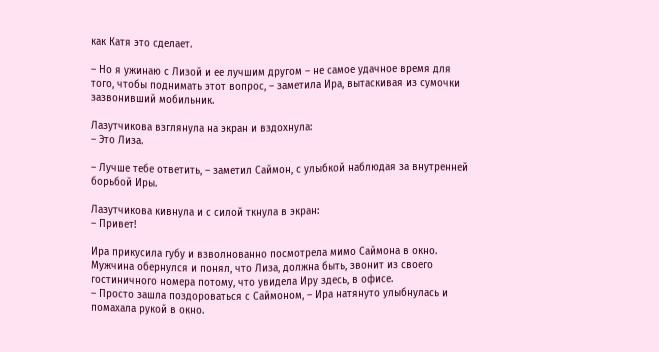как Катя это сделает.

– Но я ужинаю с Лизой и ее лучшим другом – не самое удачное время для того, чтобы поднимать этот вопрос, – заметила Ира, вытаскивая из сумочки зазвонивший мобильник.

Лазутчикова взглянула на экран и вздохнула:
– Это Лиза.

– Лучше тебе ответить, – заметил Саймон, с улыбкой наблюдая за внутренней борьбой Иры.

Лазутчикова кивнула и с силой ткнула в экран:
– Привет!

Ира прикусила губу и взволнованно посмотрела мимо Саймона в окно. Мужчина обернулся и понял, что Лиза, должна быть, звонит из своего гостиничного номера потому, что увидела Иру здесь, в офисе.
– Просто зашла поздороваться с Саймоном, – Ира натянуто улыбнулась и помахала рукой в окно.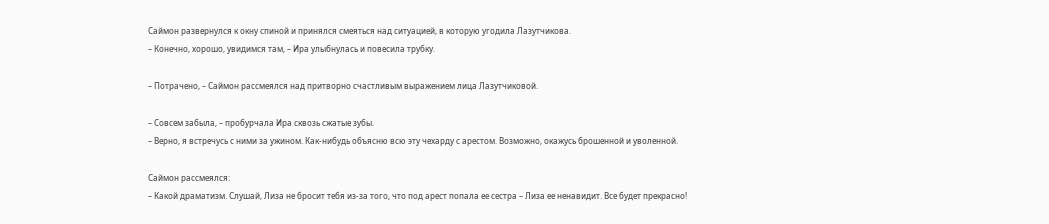Саймон развернулся к окну спиной и принялся смеяться над ситуацией, в которую угодила Лазутчикова.
– Конечно, хорошо, увидимся там, – Ира улыбнулась и повесила трубку.

– Потрачено, – Саймон рассмеялся над притворно счастливым выражением лица Лазутчиковой.

– Совсем забыла, – пробурчала Ира сквозь сжатые зубы.
– Верно, я встречусь с ними за ужином. Как-нибудь объясню всю эту чехарду с арестом. Возможно, окажусь брошенной и уволенной.

Саймон рассмеялся:
– Какой драматизм. Слушай, Лиза не бросит тебя из-за того, что под арест попала ее сестра – Лиза ее ненавидит. Все будет прекрасно!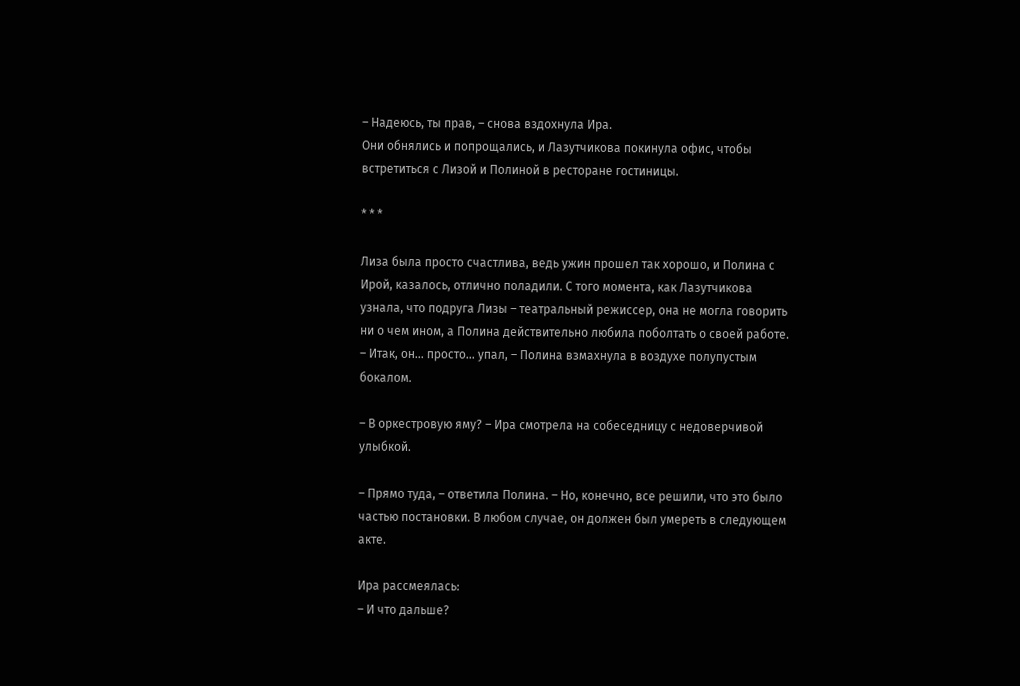– Надеюсь, ты прав, – снова вздохнула Ира.
Они обнялись и попрощались, и Лазутчикова покинула офис, чтобы встретиться с Лизой и Полиной в ресторане гостиницы.

* * *

Лиза была просто счастлива, ведь ужин прошел так хорошо, и Полина с Ирой, казалось, отлично поладили. С того момента, как Лазутчикова узнала, что подруга Лизы – театральный режиссер, она не могла говорить ни о чем ином, а Полина действительно любила поболтать о своей работе.
– Итак, он... просто... упал, – Полина взмахнула в воздухе полупустым бокалом.

– В оркестровую яму? – Ира смотрела на собеседницу с недоверчивой улыбкой.

– Прямо туда, – ответила Полина. – Но, конечно, все решили, что это было частью постановки. В любом случае, он должен был умереть в следующем акте.

Ира рассмеялась:
– И что дальше?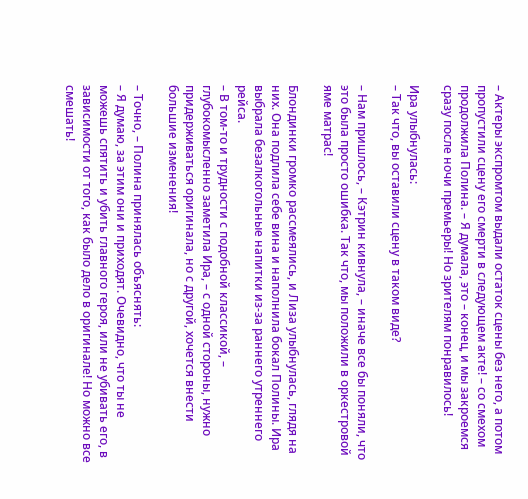– Актеры экспромтом выдали остаток сцены без него, а потом пропустили сцену его смерти в следующем акте! – со смехом продолжила Полина. – Я думала, это – конец, и мы закроемся сразу после ночи премьеры! Но зрителям понравилось!

Ира улыбнулась:
– Так что, вы оставили сцену в таком виде?

– Нам пришлось, – Кэтрин кивнула, – иначе все бы поняли, что это была просто ошибка. Так что, мы положили в оркестровой яме матрас!

Блондинки громко рассмеялись, и Лиза улыбнулась, глядя на них. Она подлила себе вина и наполнила бокал Полины. Ира выбрала безалкогольные напитки из-за раннего утреннего рейса.
– В том-то и трудности с подобной классикой, – глубокомысленно заметила Ира, – с одной стороны, нужно придерживаться оригинала, но с другой, хочется внести большие изменения!

– Точно, – Полина принялась объяснять:
– Я думаю, за этим они и приходят. Очевидно, что ты не можешь спятить и убить главного героя, или не убивать его, в зависимости от того, как было дело в оригинале! Но можно все смешать!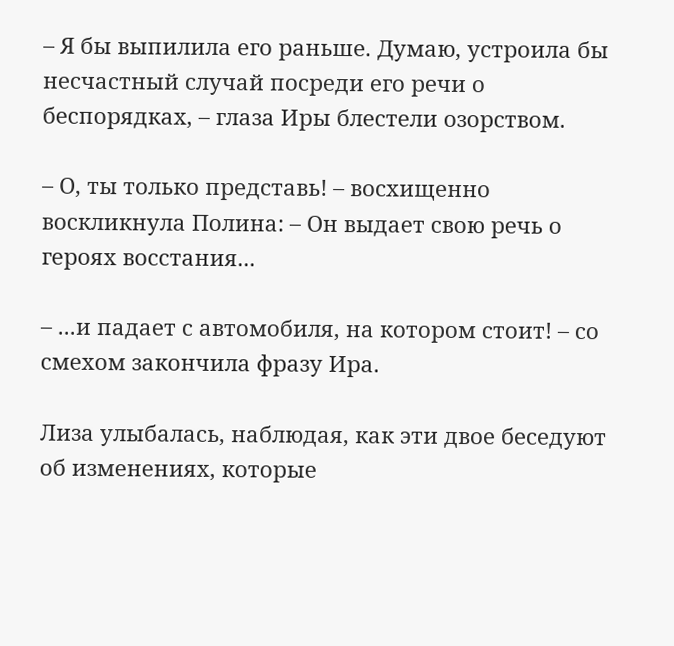– Я бы выпилила его раньше. Думаю, устроила бы несчастный случай посреди его речи о беспорядках, – глаза Иры блестели озорством.

– О, ты только представь! – восхищенно воскликнула Полина: – Он выдает свою речь о героях восстания...

– ...и падает с автомобиля, на котором стоит! – со смехом закончила фразу Ира.

Лиза улыбалась, наблюдая, как эти двое беседуют об изменениях, которые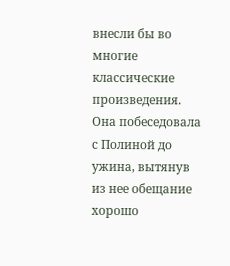внесли бы во многие классические произведения. Она побеседовала с Полиной до ужина, вытянув из нее обещание хорошо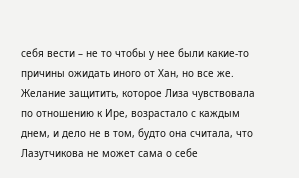себя вести – не то чтобы у нее были какие-то причины ожидать иного от Хан, но все же.
Желание защитить, которое Лиза чувствовала по отношению к Ире, возрастало с каждым днем, и дело не в том, будто она считала, что Лазутчикова не может сама о себе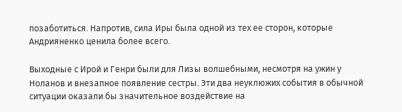позаботиться. Напротив, сила Иры была одной из тех ее сторон, которые Андрияненко ценила более всего.

Выходные с Ирой и Генри были для Лизы волшебными, несмотря на ужин у Ноланов и внезапное появление сестры. Эти два неуклюжих события в обычной ситуации оказали бы значительное воздействие на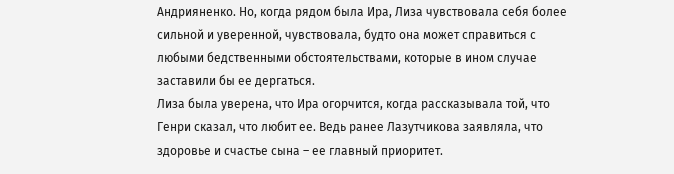Андрияненко. Но, когда рядом была Ира, Лиза чувствовала себя более сильной и уверенной, чувствовала, будто она может справиться с любыми бедственными обстоятельствами, которые в ином случае заставили бы ее дергаться.
Лиза была уверена, что Ира огорчится, когда рассказывала той, что Генри сказал, что любит ее. Ведь ранее Лазутчикова заявляла, что здоровье и счастье сына – ее главный приоритет.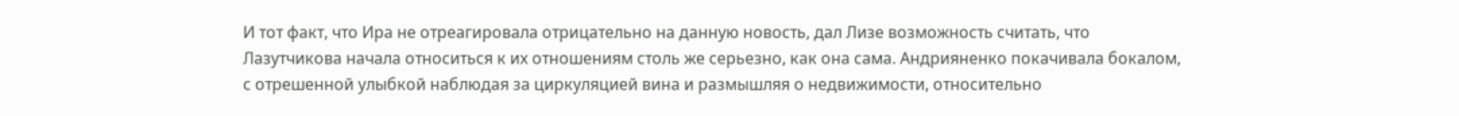И тот факт, что Ира не отреагировала отрицательно на данную новость, дал Лизе возможность считать, что Лазутчикова начала относиться к их отношениям столь же серьезно, как она сама. Андрияненко покачивала бокалом, с отрешенной улыбкой наблюдая за циркуляцией вина и размышляя о недвижимости, относительно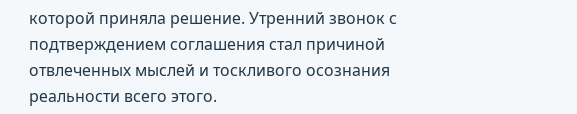которой приняла решение. Утренний звонок с подтверждением соглашения стал причиной отвлеченных мыслей и тоскливого осознания реальности всего этого.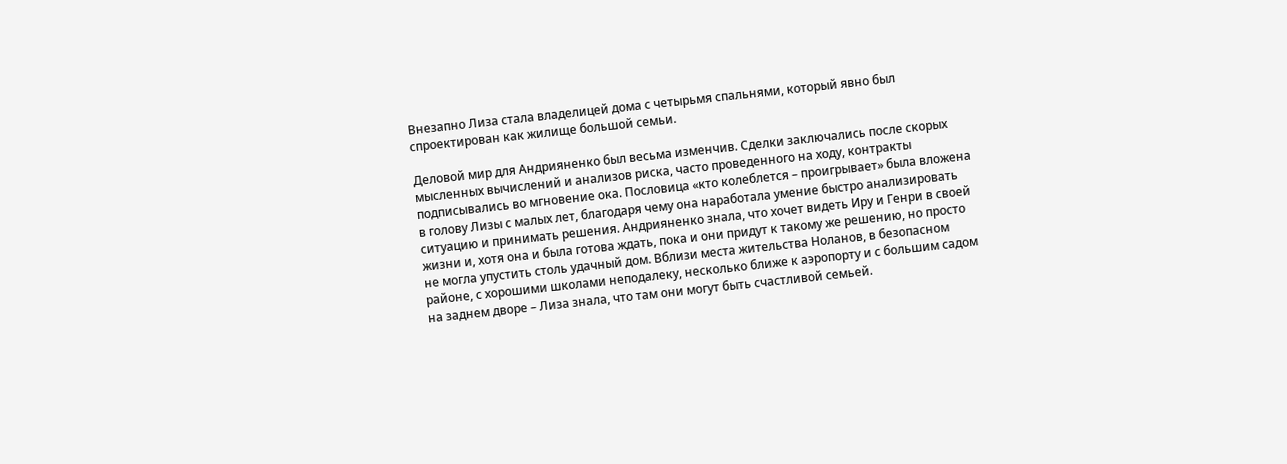Внезапно Лиза стала владелицей дома с четырьмя спальнями, который явно был спроектирован как жилище большой семьи.

Деловой мир для Андрияненко был весьма изменчив. Сделки заключались после скорых мысленных вычислений и анализов риска, часто проведенного на ходу, контракты подписывались во мгновение ока. Пословица «кто колеблется – проигрывает» была вложена в голову Лизы с малых лет, благодаря чему она наработала умение быстро анализировать ситуацию и принимать решения. Андрияненко знала, что хочет видеть Иру и Генри в своей жизни и, хотя она и была готова ждать, пока и они придут к такому же решению, но просто не могла упустить столь удачный дом. Вблизи места жительства Ноланов, в безопасном районе, с хорошими школами неподалеку, несколько ближе к аэропорту и с большим садом на заднем дворе – Лиза знала, что там они могут быть счастливой семьей.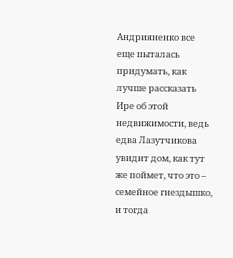Андрияненко все еще пыталась придумать, как лучше рассказать Ире об этой недвижимости, ведь едва Лазутчикова увидит дом, как тут же поймет, что это – семейное гнездышко, и тогда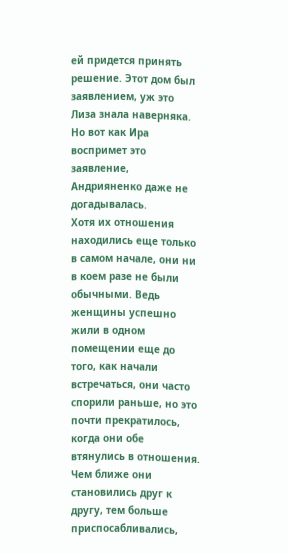ей придется принять решение. Этот дом был заявлением, уж это Лиза знала наверняка. Но вот как Ира воспримет это заявление, Андрияненко даже не догадывалась.
Хотя их отношения находились еще только в самом начале, они ни в коем разе не были обычными. Ведь женщины успешно жили в одном помещении еще до того, как начали встречаться, они часто спорили раньше, но это почти прекратилось, когда они обе втянулись в отношения. Чем ближе они становились друг к другу, тем больше приспосабливались,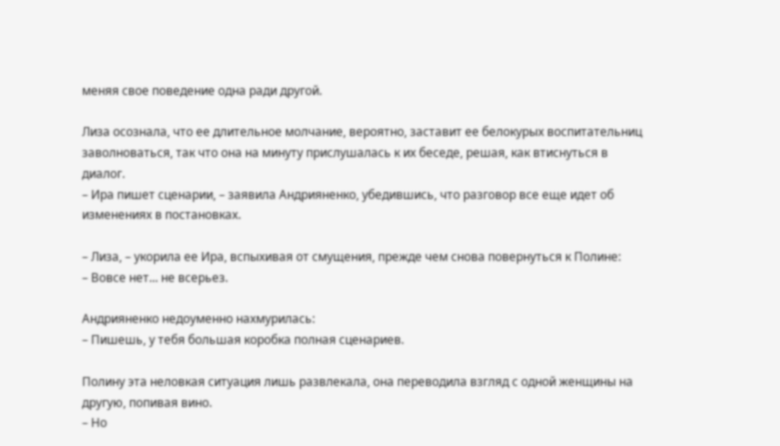меняя свое поведение одна ради другой.

Лиза осознала, что ее длительное молчание, вероятно, заставит ее белокурых воспитательниц заволноваться, так что она на минуту прислушалась к их беседе, решая, как втиснуться в диалог.
– Ира пишет сценарии, – заявила Андрияненко, убедившись, что разговор все еще идет об изменениях в постановках.

– Лиза, – укорила ее Ира, вспыхивая от смущения, прежде чем снова повернуться к Полине:
– Вовсе нет... не всерьез.

Андрияненко недоуменно нахмурилась:
– Пишешь, у тебя большая коробка полная сценариев.

Полину эта неловкая ситуация лишь развлекала, она переводила взгляд с одной женщины на другую, попивая вино.
– Но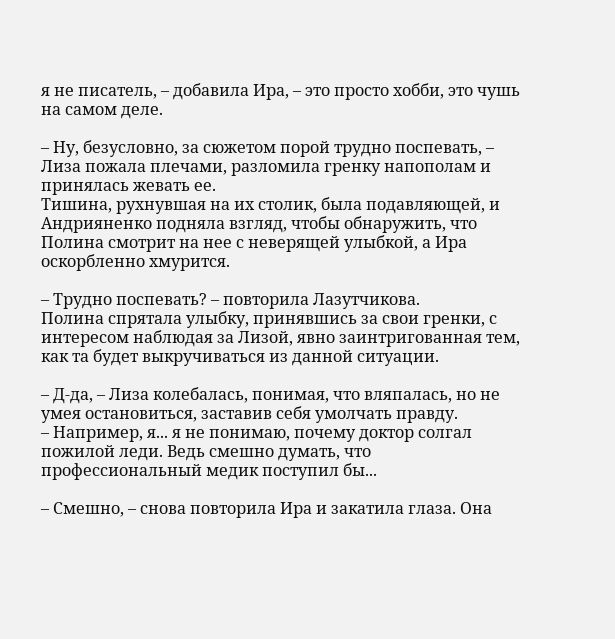я не писатель, – добавила Ира, – это просто хобби, это чушь на самом деле.

– Ну, безусловно, за сюжетом порой трудно поспевать, – Лиза пожала плечами, разломила гренку напополам и принялась жевать ее.
Тишина, рухнувшая на их столик, была подавляющей, и Андрияненко подняла взгляд, чтобы обнаружить, что Полина смотрит на нее с неверящей улыбкой, а Ира оскорбленно хмурится.

– Трудно поспевать? – повторила Лазутчикова.
Полина спрятала улыбку, принявшись за свои гренки, с интересом наблюдая за Лизой, явно заинтригованная тем, как та будет выкручиваться из данной ситуации.

– Д-да, – Лиза колебалась, понимая, что вляпалась, но не умея остановиться, заставив себя умолчать правду.
– Например, я... я не понимаю, почему доктор солгал пожилой леди. Ведь смешно думать, что профессиональный медик поступил бы...

– Смешно, – снова повторила Ира и закатила глаза. Она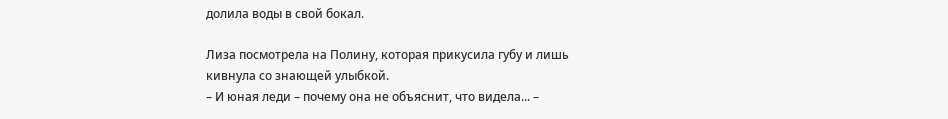долила воды в свой бокал.

Лиза посмотрела на Полину, которая прикусила губу и лишь кивнула со знающей улыбкой.
– И юная леди – почему она не объяснит, что видела... –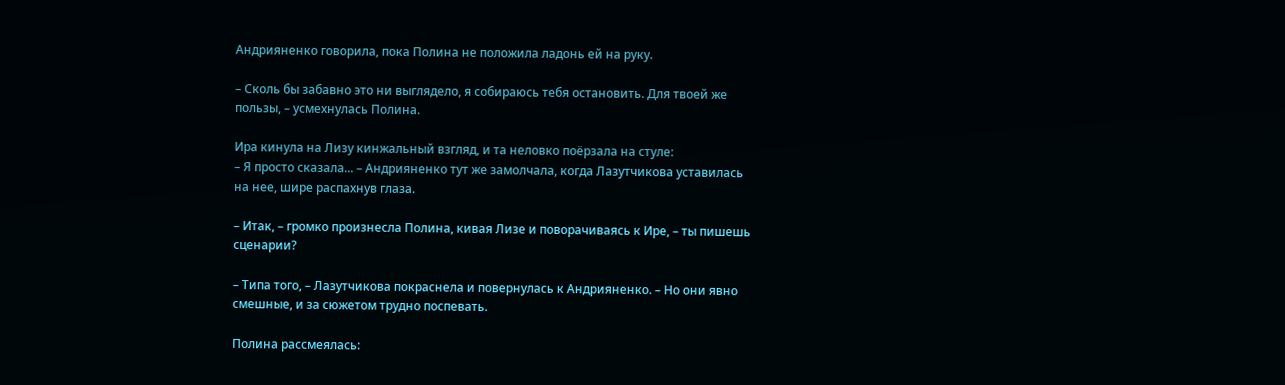Андрияненко говорила, пока Полина не положила ладонь ей на руку.

– Сколь бы забавно это ни выглядело, я собираюсь тебя остановить. Для твоей же пользы, – усмехнулась Полина.

Ира кинула на Лизу кинжальный взгляд, и та неловко поёрзала на стуле:
– Я просто сказала... – Андрияненко тут же замолчала, когда Лазутчикова уставилась на нее, шире распахнув глаза.

– Итак, – громко произнесла Полина, кивая Лизе и поворачиваясь к Ире, – ты пишешь сценарии?

– Типа того, – Лазутчикова покраснела и повернулась к Андрияненко. – Но они явно смешные, и за сюжетом трудно поспевать.

Полина рассмеялась: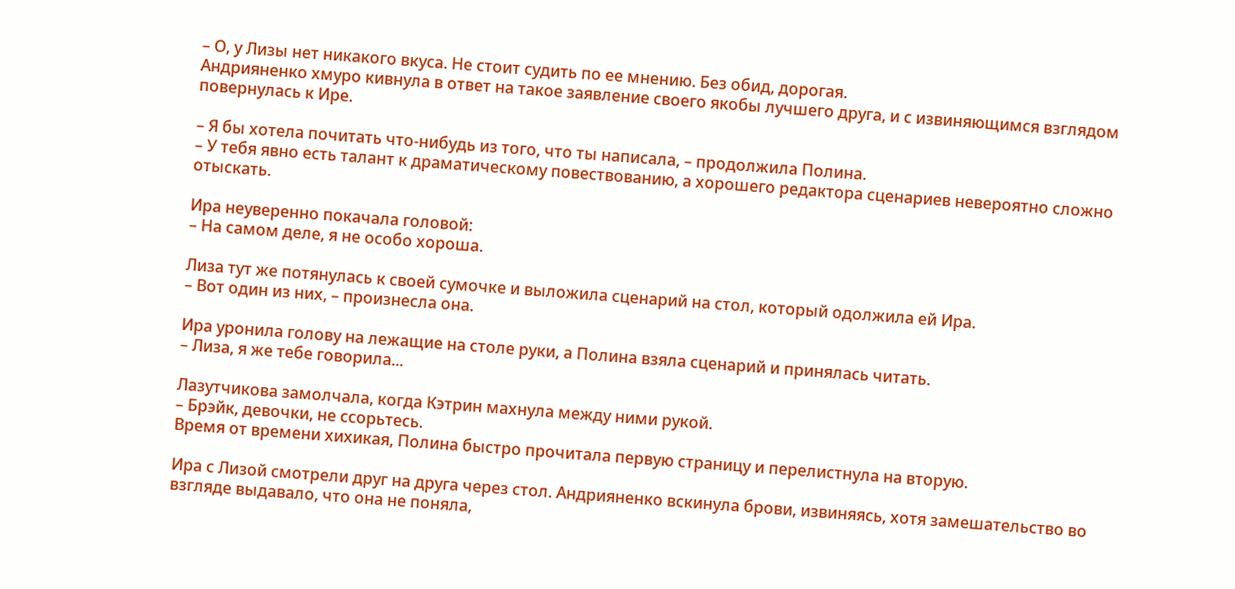– О, у Лизы нет никакого вкуса. Не стоит судить по ее мнению. Без обид, дорогая.
Андрияненко хмуро кивнула в ответ на такое заявление своего якобы лучшего друга, и с извиняющимся взглядом повернулась к Ире.

– Я бы хотела почитать что-нибудь из того, что ты написала, – продолжила Полина.
– У тебя явно есть талант к драматическому повествованию, а хорошего редактора сценариев невероятно сложно отыскать.

Ира неуверенно покачала головой:
– На самом деле, я не особо хороша.

Лиза тут же потянулась к своей сумочке и выложила сценарий на стол, который одолжила ей Ира.
– Вот один из них, – произнесла она.

Ира уронила голову на лежащие на столе руки, а Полина взяла сценарий и принялась читать.
– Лиза, я же тебе говорила...

Лазутчикова замолчала, когда Кэтрин махнула между ними рукой.
– Брэйк, девочки, не ссорьтесь.
Время от времени хихикая, Полина быстро прочитала первую страницу и перелистнула на вторую.

Ира с Лизой смотрели друг на друга через стол. Андрияненко вскинула брови, извиняясь, хотя замешательство во взгляде выдавало, что она не поняла,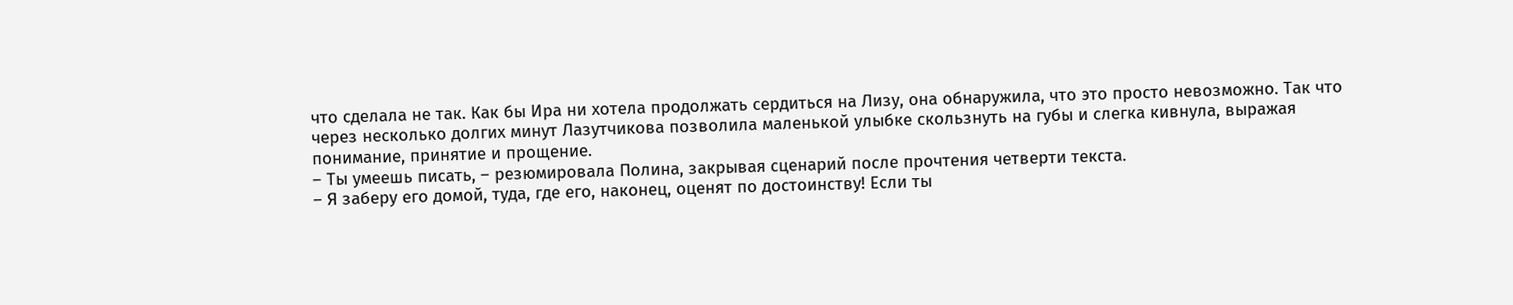что сделала не так. Как бы Ира ни хотела продолжать сердиться на Лизу, она обнаружила, что это просто невозможно. Так что через несколько долгих минут Лазутчикова позволила маленькой улыбке скользнуть на губы и слегка кивнула, выражая понимание, принятие и прощение.
– Ты умеешь писать, – резюмировала Полина, закрывая сценарий после прочтения четверти текста.
– Я заберу его домой, туда, где его, наконец, оценят по достоинству! Если ты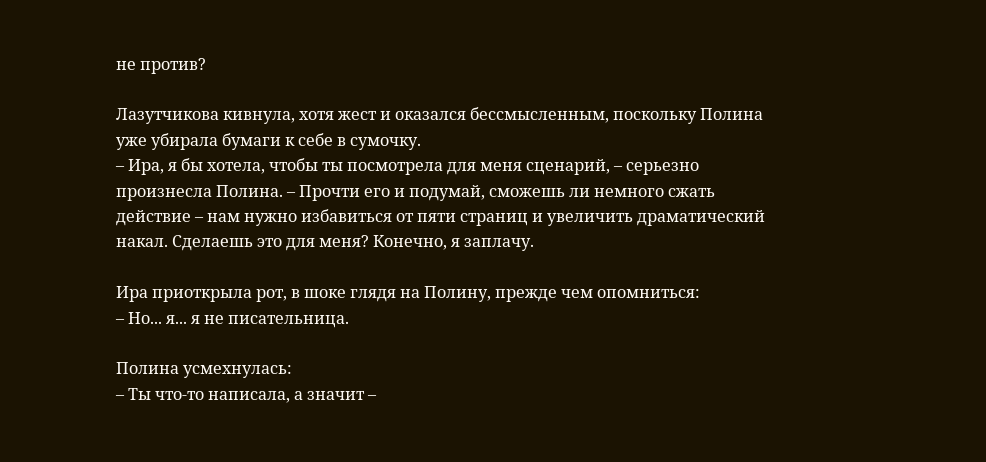не против?

Лазутчикова кивнула, хотя жест и оказался бессмысленным, поскольку Полина уже убирала бумаги к себе в сумочку.
– Ира, я бы хотела, чтобы ты посмотрела для меня сценарий, – серьезно произнесла Полина. – Прочти его и подумай, сможешь ли немного сжать действие – нам нужно избавиться от пяти страниц и увеличить драматический накал. Сделаешь это для меня? Конечно, я заплачу.

Ира приоткрыла рот, в шоке глядя на Полину, прежде чем опомниться:
– Но... я... я не писательница.

Полина усмехнулась:
– Ты что-то написала, а значит –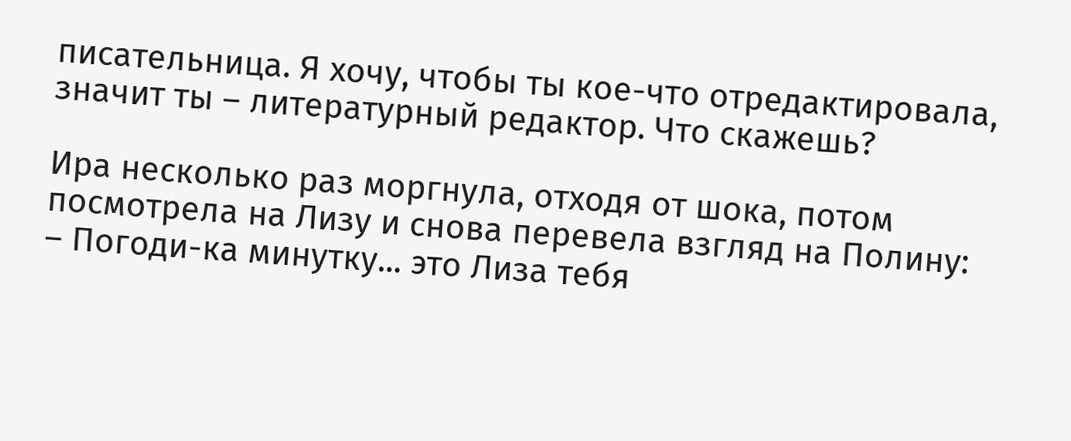писательница. Я хочу, чтобы ты кое-что отредактировала, значит ты – литературный редактор. Что скажешь?

Ира несколько раз моргнула, отходя от шока, потом посмотрела на Лизу и снова перевела взгляд на Полину:
– Погоди-ка минутку... это Лиза тебя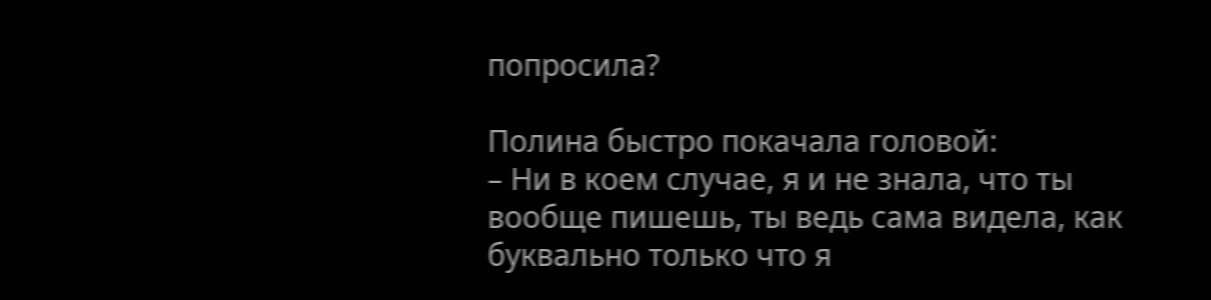попросила?

Полина быстро покачала головой:
– Ни в коем случае, я и не знала, что ты вообще пишешь, ты ведь сама видела, как буквально только что я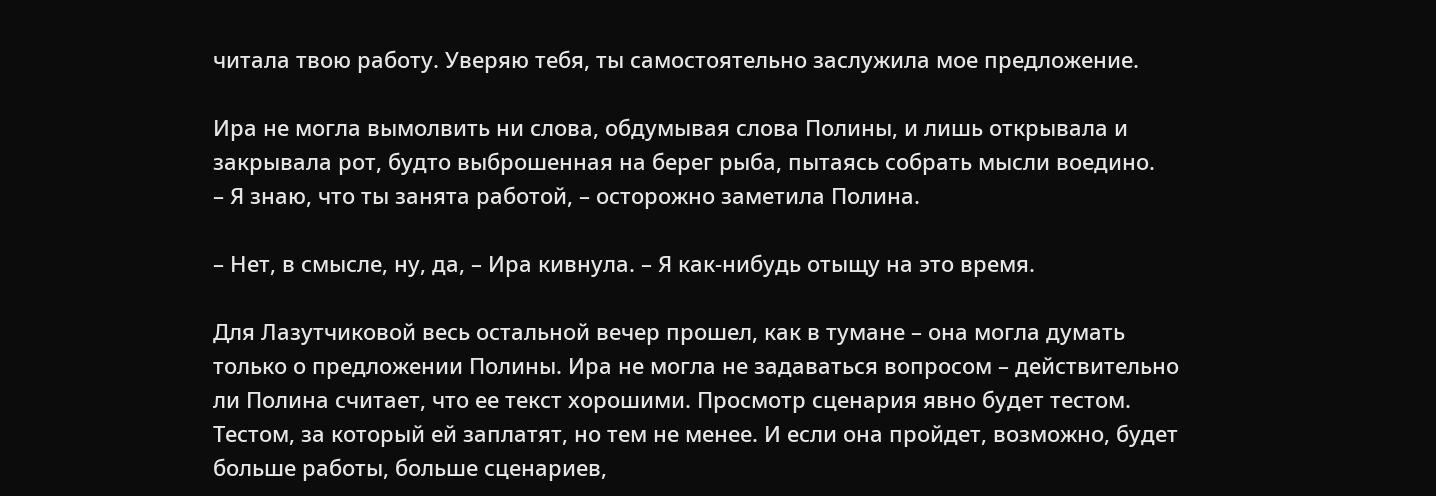читала твою работу. Уверяю тебя, ты самостоятельно заслужила мое предложение.

Ира не могла вымолвить ни слова, обдумывая слова Полины, и лишь открывала и закрывала рот, будто выброшенная на берег рыба, пытаясь собрать мысли воедино.
– Я знаю, что ты занята работой, – осторожно заметила Полина.

– Нет, в смысле, ну, да, – Ира кивнула. – Я как-нибудь отыщу на это время.

Для Лазутчиковой весь остальной вечер прошел, как в тумане – она могла думать только о предложении Полины. Ира не могла не задаваться вопросом – действительно ли Полина считает, что ее текст хорошими. Просмотр сценария явно будет тестом. Тестом, за который ей заплатят, но тем не менее. И если она пройдет, возможно, будет больше работы, больше сценариев,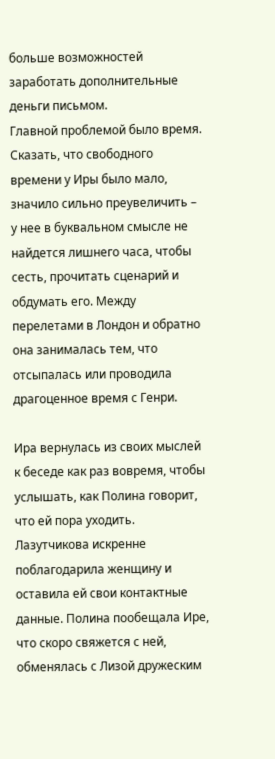больше возможностей заработать дополнительные деньги письмом.
Главной проблемой было время. Сказать, что свободного времени у Иры было мало, значило сильно преувеличить – у нее в буквальном смысле не найдется лишнего часа, чтобы сесть, прочитать сценарий и обдумать его. Между перелетами в Лондон и обратно она занималась тем, что отсыпалась или проводила драгоценное время с Генри.

Ира вернулась из своих мыслей к беседе как раз вовремя, чтобы услышать, как Полина говорит, что ей пора уходить. Лазутчикова искренне поблагодарила женщину и оставила ей свои контактные данные. Полина пообещала Ире, что скоро свяжется с ней, обменялась с Лизой дружеским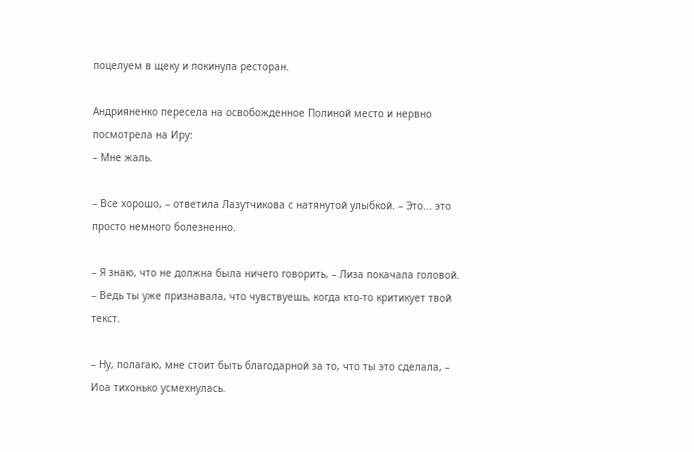поцелуем в щеку и покинула ресторан.

Андрияненко пересела на освобожденное Полиной место и нервно посмотрела на Иру:
– Мне жаль.

– Все хорошо, – ответила Лазутчикова с натянутой улыбкой. – Это... это просто немного болезненно.

– Я знаю, что не должна была ничего говорить, – Лиза покачала головой. – Ведь ты уже признавала, что чувствуешь, когда кто-то критикует твой текст.

– Ну, полагаю, мне стоит быть благодарной за то, что ты это сделала, – Иоа тихонько усмехнулась.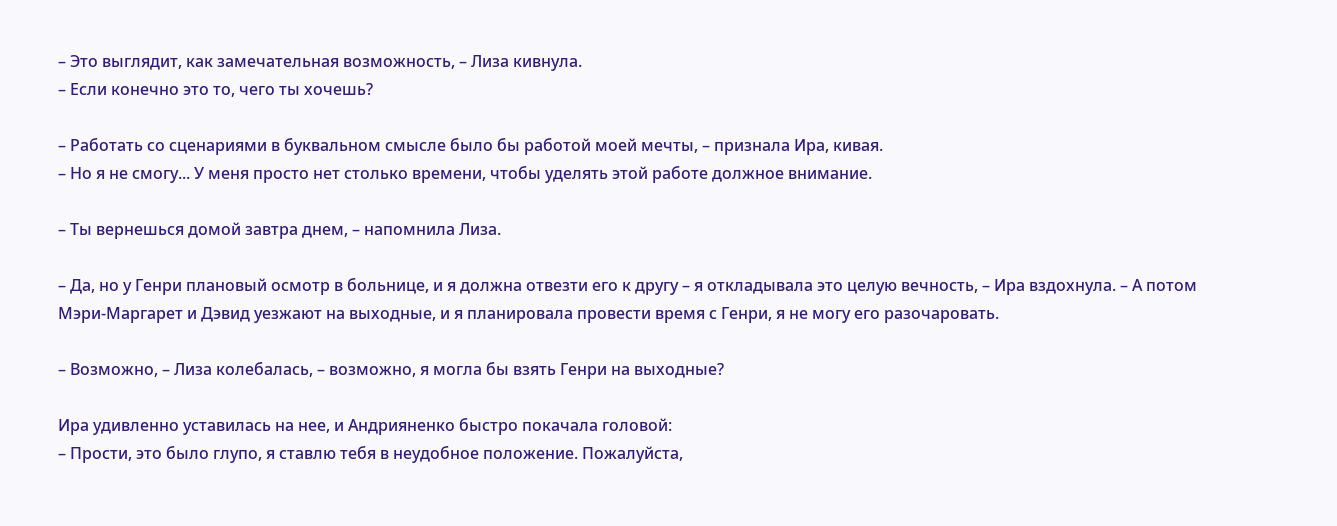– Это выглядит, как замечательная возможность, – Лиза кивнула.
– Если конечно это то, чего ты хочешь?

– Работать со сценариями в буквальном смысле было бы работой моей мечты, – признала Ира, кивая.
– Но я не смогу... У меня просто нет столько времени, чтобы уделять этой работе должное внимание.

– Ты вернешься домой завтра днем, – напомнила Лиза.

– Да, но у Генри плановый осмотр в больнице, и я должна отвезти его к другу – я откладывала это целую вечность, – Ира вздохнула. – А потом Мэри-Маргарет и Дэвид уезжают на выходные, и я планировала провести время с Генри, я не могу его разочаровать.

– Возможно, – Лиза колебалась, – возможно, я могла бы взять Генри на выходные?

Ира удивленно уставилась на нее, и Андрияненко быстро покачала головой:
– Прости, это было глупо, я ставлю тебя в неудобное положение. Пожалуйста,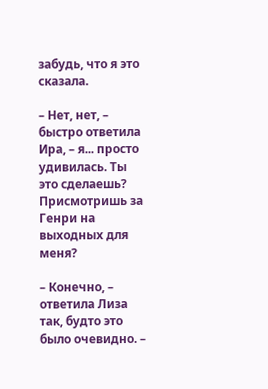забудь, что я это сказала.

– Нет, нет, – быстро ответила Ира, – я... просто удивилась. Ты это сделаешь? Присмотришь за Генри на выходных для меня?

– Конечно, – ответила Лиза так, будто это было очевидно. –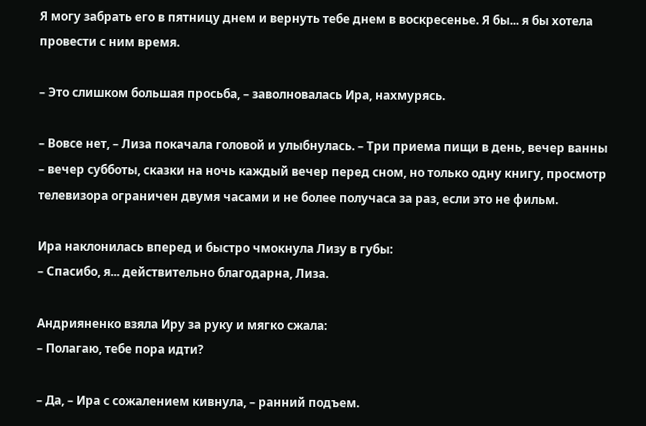Я могу забрать его в пятницу днем и вернуть тебе днем в воскресенье. Я бы... я бы хотела провести с ним время.

– Это слишком большая просьба, – заволновалась Ира, нахмурясь.

– Вовсе нет, – Лиза покачала головой и улыбнулась. – Три приема пищи в день, вечер ванны – вечер субботы, сказки на ночь каждый вечер перед сном, но только одну книгу, просмотр телевизора ограничен двумя часами и не более получаса за раз, если это не фильм.

Ира наклонилась вперед и быстро чмокнула Лизу в губы:
– Спасибо, я... действительно благодарна, Лиза.

Андрияненко взяла Иру за руку и мягко сжала:
– Полагаю, тебе пора идти?

– Да, – Ира с сожалением кивнула, – ранний подъем.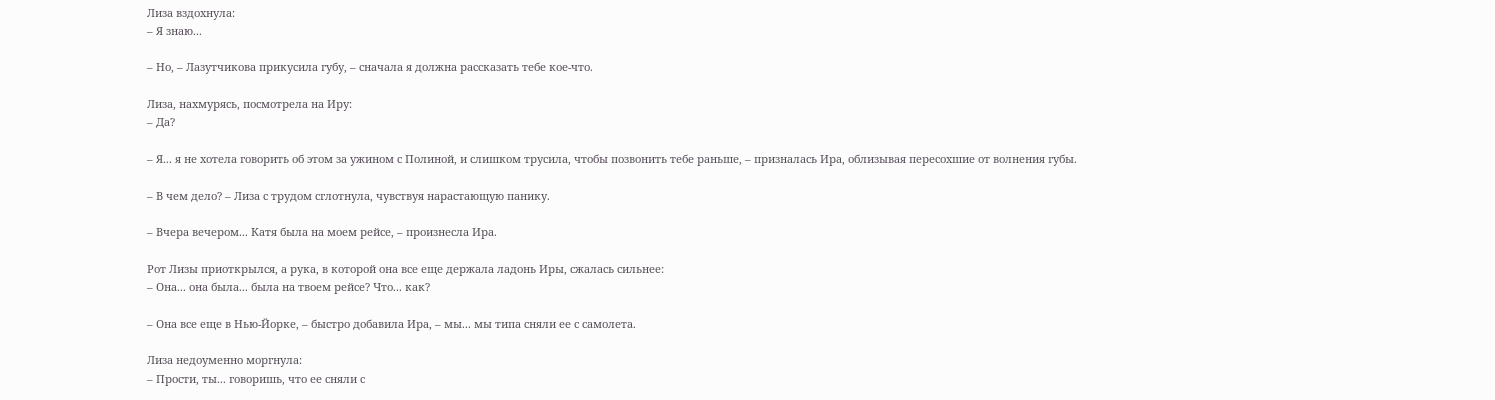Лиза вздохнула:
– Я знаю...

– Но, – Лазутчикова прикусила губу, – сначала я должна рассказать тебе кое-что.

Лиза, нахмурясь, посмотрела на Иру:
– Да?

– Я... я не хотела говорить об этом за ужином с Полиной, и слишком трусила, чтобы позвонить тебе раньше, – призналась Ира, облизывая пересохшие от волнения губы.

– В чем дело? – Лиза с трудом сглотнула, чувствуя нарастающую панику.

– Вчера вечером... Катя была на моем рейсе, – произнесла Ира.

Рот Лизы приоткрылся, а рука, в которой она все еще держала ладонь Иры, сжалась сильнее:
– Она... она была... была на твоем рейсе? Что... как?

– Она все еще в Нью-Йорке, – быстро добавила Ира, – мы... мы типа сняли ее с самолета.

Лиза недоуменно моргнула:
– Прости, ты... говоришь, что ее сняли с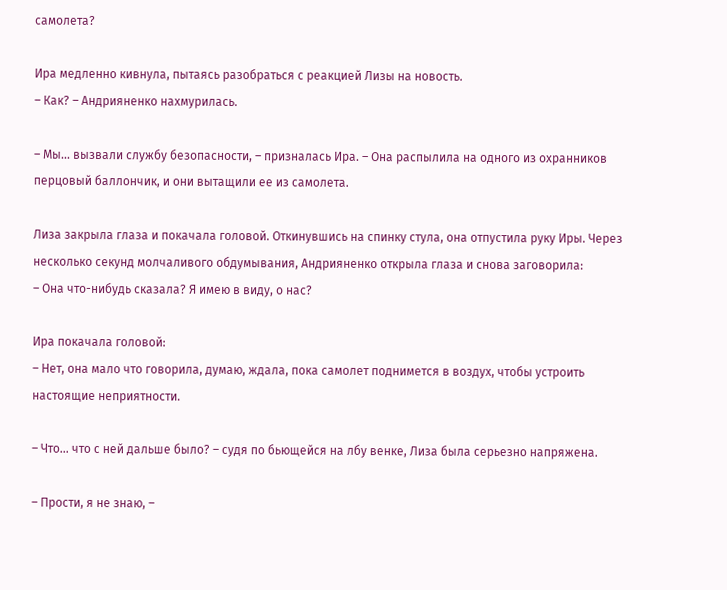самолета?

Ира медленно кивнула, пытаясь разобраться с реакцией Лизы на новость.
– Как? – Андрияненко нахмурилась.

– Мы... вызвали службу безопасности, – призналась Ира. – Она распылила на одного из охранников перцовый баллончик, и они вытащили ее из самолета.

Лиза закрыла глаза и покачала головой. Откинувшись на спинку стула, она отпустила руку Иры. Через несколько секунд молчаливого обдумывания, Андрияненко открыла глаза и снова заговорила:
– Она что-нибудь сказала? Я имею в виду, о нас?

Ира покачала головой:
– Нет, она мало что говорила, думаю, ждала, пока самолет поднимется в воздух, чтобы устроить настоящие неприятности.

– Что... что с ней дальше было? – судя по бьющейся на лбу венке, Лиза была серьезно напряжена.

– Прости, я не знаю, –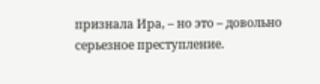признала Ира, – но это – довольно серьезное преступление.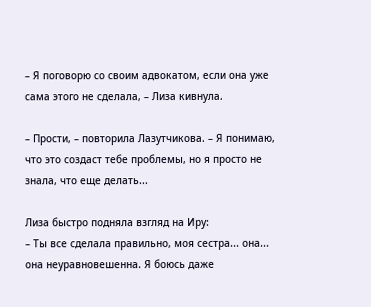– Я поговорю со своим адвокатом, если она уже сама этого не сделала, – Лиза кивнула.

– Прости, – повторила Лазутчикова. – Я понимаю, что это создаст тебе проблемы, но я просто не знала, что еще делать...

Лиза быстро подняла взгляд на Иру:
– Ты все сделала правильно, моя сестра... она... она неуравновешенна. Я боюсь даже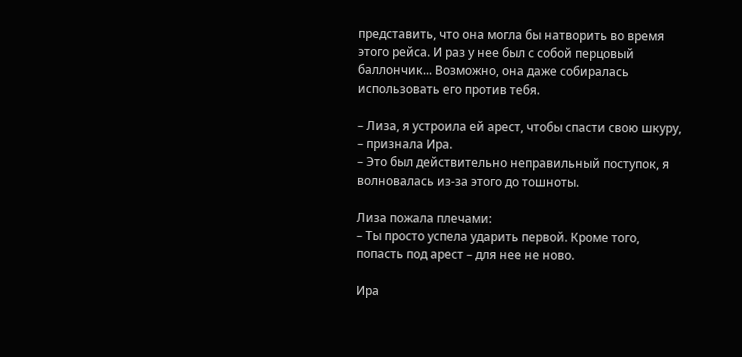представить, что она могла бы натворить во время этого рейса. И раз у нее был с собой перцовый баллончик... Возможно, она даже собиралась использовать его против тебя.

– Лиза, я устроила ей арест, чтобы спасти свою шкуру, – признала Ира.
– Это был действительно неправильный поступок, я волновалась из-за этого до тошноты.

Лиза пожала плечами:
– Ты просто успела ударить первой. Кроме того, попасть под арест – для нее не ново.

Ира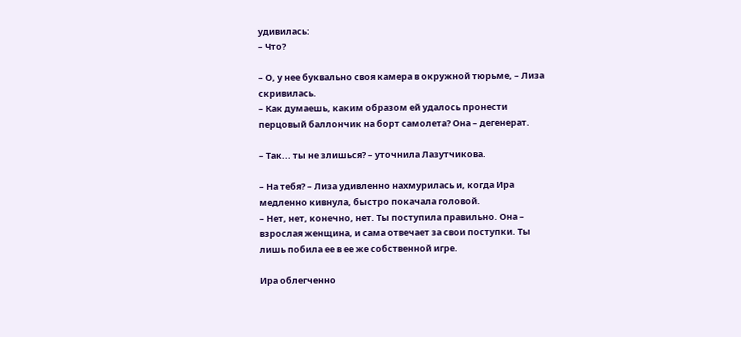удивилась:
– Что?

– О, у нее буквально своя камера в окружной тюрьме, – Лиза скривилась.
– Как думаешь, каким образом ей удалось пронести перцовый баллончик на борт самолета? Она – дегенерат.

– Так... ты не злишься? – уточнила Лазутчикова.

– На тебя? – Лиза удивленно нахмурилась и, когда Ира медленно кивнула, быстро покачала головой.
– Нет, нет, конечно, нет. Ты поступила правильно. Она – взрослая женщина, и сама отвечает за свои поступки. Ты лишь побила ее в ее же собственной игре.

Ира облегченно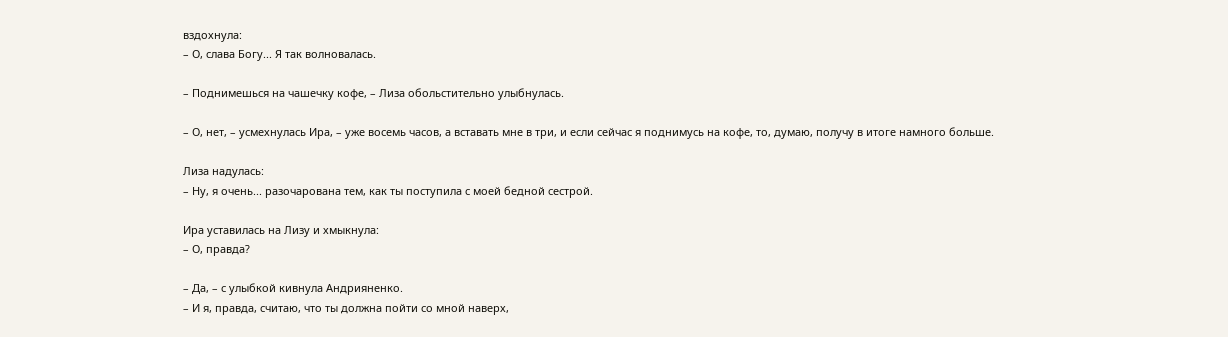вздохнула:
– О, слава Богу... Я так волновалась.

– Поднимешься на чашечку кофе, – Лиза обольстительно улыбнулась.

– О, нет, – усмехнулась Ира, – уже восемь часов, а вставать мне в три, и если сейчас я поднимусь на кофе, то, думаю, получу в итоге намного больше.

Лиза надулась:
– Ну, я очень... разочарована тем, как ты поступила с моей бедной сестрой.

Ира уставилась на Лизу и хмыкнула:
– О, правда?

– Да, – с улыбкой кивнула Андрияненко.
– И я, правда, считаю, что ты должна пойти со мной наверх,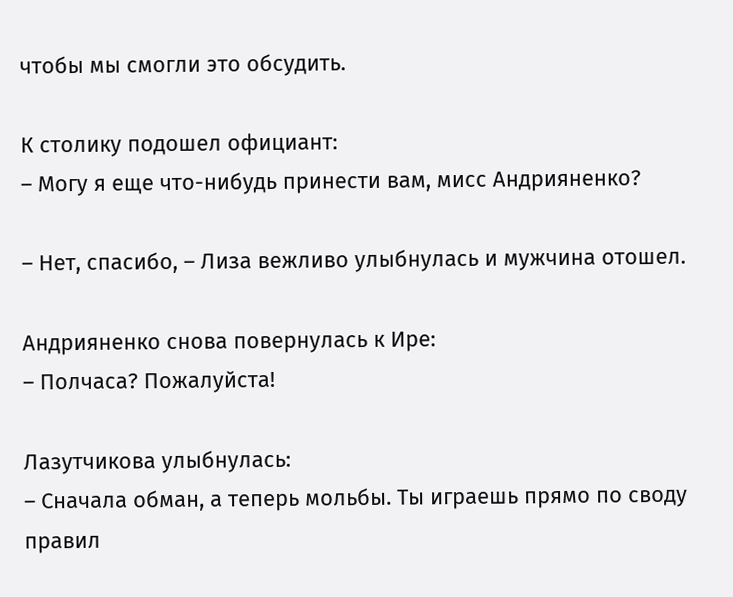чтобы мы смогли это обсудить.

К столику подошел официант:
– Могу я еще что-нибудь принести вам, мисс Андрияненко?

– Нет, спасибо, – Лиза вежливо улыбнулась и мужчина отошел.

Андрияненко снова повернулась к Ире:
– Полчаса? Пожалуйста!

Лазутчикова улыбнулась:
– Сначала обман, а теперь мольбы. Ты играешь прямо по своду правил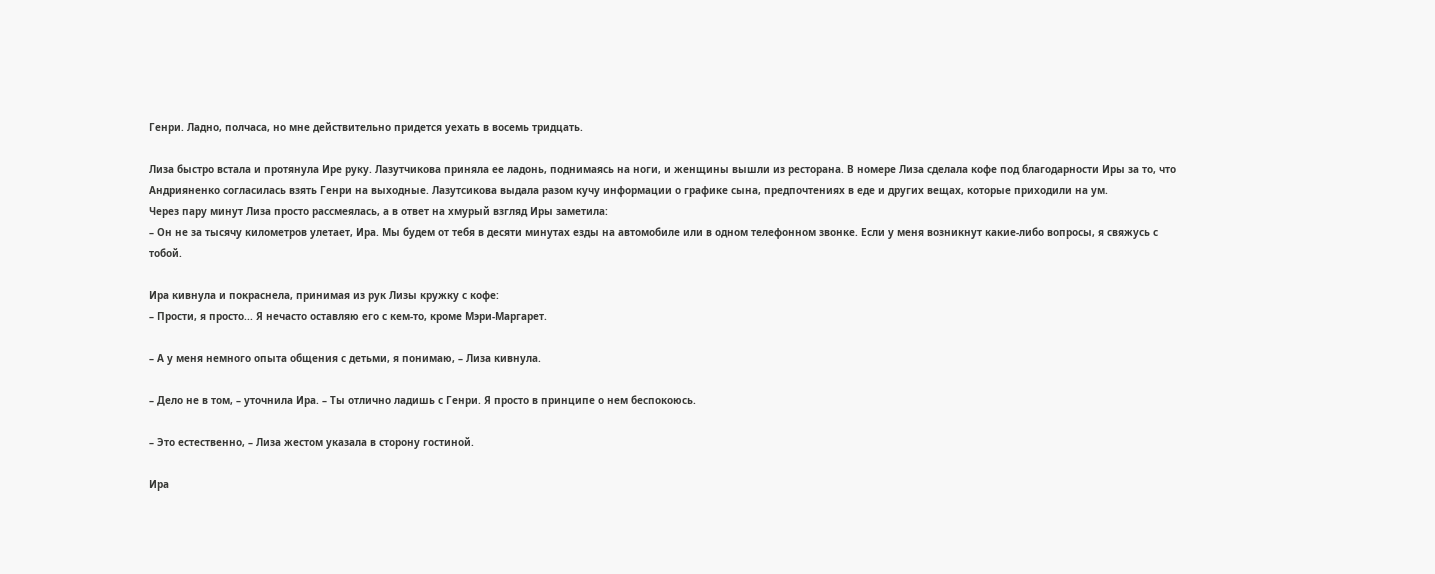Генри. Ладно, полчаса, но мне действительно придется уехать в восемь тридцать.

Лиза быстро встала и протянула Ире руку. Лазутчикова приняла ее ладонь, поднимаясь на ноги, и женщины вышли из ресторана. В номере Лиза сделала кофе под благодарности Иры за то, что Андрияненко согласилась взять Генри на выходные. Лазутсикова выдала разом кучу информации о графике сына, предпочтениях в еде и других вещах, которые приходили на ум.
Через пару минут Лиза просто рассмеялась, а в ответ на хмурый взгляд Иры заметила:
– Он не за тысячу километров улетает, Ира. Мы будем от тебя в десяти минутах езды на автомобиле или в одном телефонном звонке. Если у меня возникнут какие-либо вопросы, я свяжусь с тобой.

Ира кивнула и покраснела, принимая из рук Лизы кружку с кофе:
– Прости, я просто... Я нечасто оставляю его с кем-то, кроме Мэри-Маргарет.

– А у меня немного опыта общения с детьми, я понимаю, – Лиза кивнула.

– Дело не в том, – уточнила Ира. – Ты отлично ладишь с Генри. Я просто в принципе о нем беспокоюсь.

– Это естественно, – Лиза жестом указала в сторону гостиной.

Ира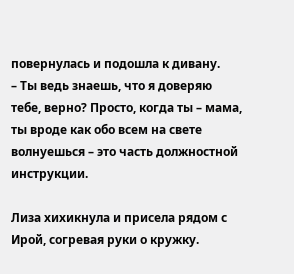повернулась и подошла к дивану.
– Ты ведь знаешь, что я доверяю тебе, верно? Просто, когда ты – мама, ты вроде как обо всем на свете волнуешься – это часть должностной инструкции.

Лиза хихикнула и присела рядом с Ирой, согревая руки о кружку.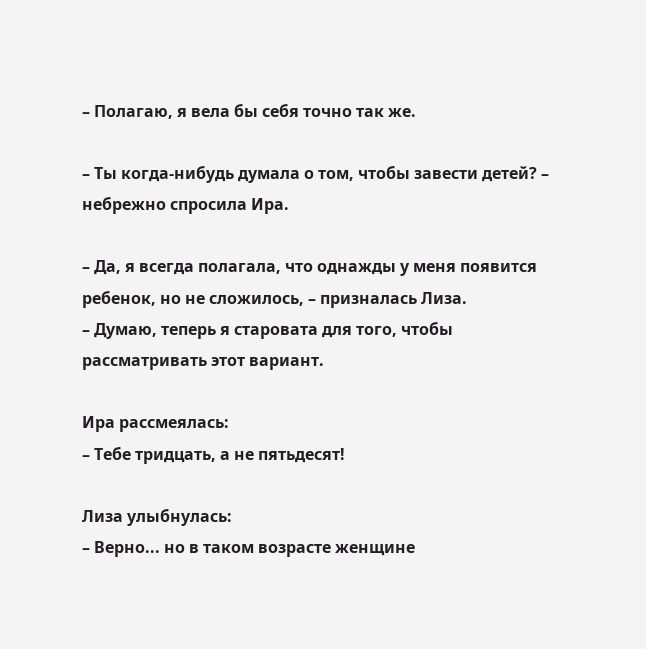– Полагаю, я вела бы себя точно так же.

– Ты когда-нибудь думала о том, чтобы завести детей? – небрежно спросила Ира.

– Да, я всегда полагала, что однажды у меня появится ребенок, но не сложилось, – призналась Лиза.
– Думаю, теперь я старовата для того, чтобы рассматривать этот вариант.

Ира рассмеялась:
– Тебе тридцать, а не пятьдесят!

Лиза улыбнулась:
– Верно... но в таком возрасте женщине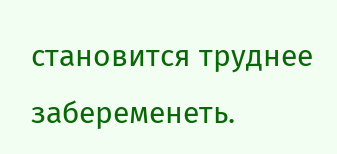становится труднее забеременеть.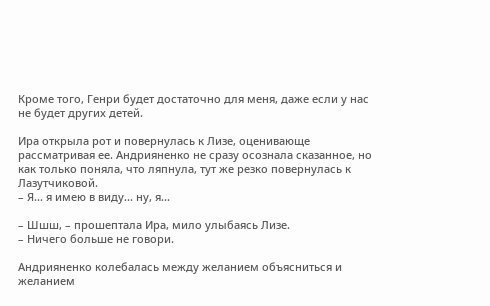Кроме того, Генри будет достаточно для меня, даже если у нас не будет других детей.

Ира открыла рот и повернулась к Лизе, оценивающе рассматривая ее. Андрияненко не сразу осознала сказанное, но как только поняла, что ляпнула, тут же резко повернулась к Лазутчиковой.
– Я... я имею в виду... ну, я...

– Шшш, – прошептала Ира, мило улыбаясь Лизе.
– Ничего больше не говори.

Андрияненко колебалась между желанием объясниться и желанием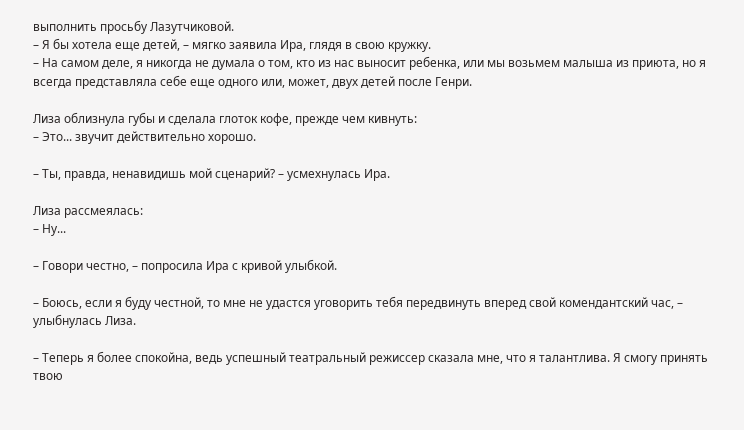выполнить просьбу Лазутчиковой.
– Я бы хотела еще детей, – мягко заявила Ира, глядя в свою кружку.
– На самом деле, я никогда не думала о том, кто из нас выносит ребенка, или мы возьмем малыша из приюта, но я всегда представляла себе еще одного или, может, двух детей после Генри.

Лиза облизнула губы и сделала глоток кофе, прежде чем кивнуть:
– Это... звучит действительно хорошо.

– Ты, правда, ненавидишь мой сценарий? – усмехнулась Ира.

Лиза рассмеялась:
– Ну...

– Говори честно, – попросила Ира с кривой улыбкой.

– Боюсь, если я буду честной, то мне не удастся уговорить тебя передвинуть вперед свой комендантский час, – улыбнулась Лиза.

– Теперь я более спокойна, ведь успешный театральный режиссер сказала мне, что я талантлива. Я смогу принять твою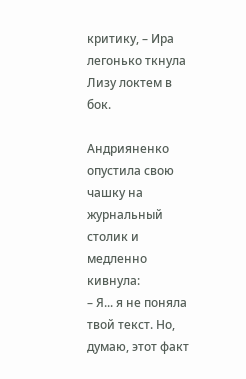критику, – Ира легонько ткнула Лизу локтем в бок.

Андрияненко опустила свою чашку на журнальный столик и медленно кивнула:
– Я... я не поняла твой текст. Но, думаю, этот факт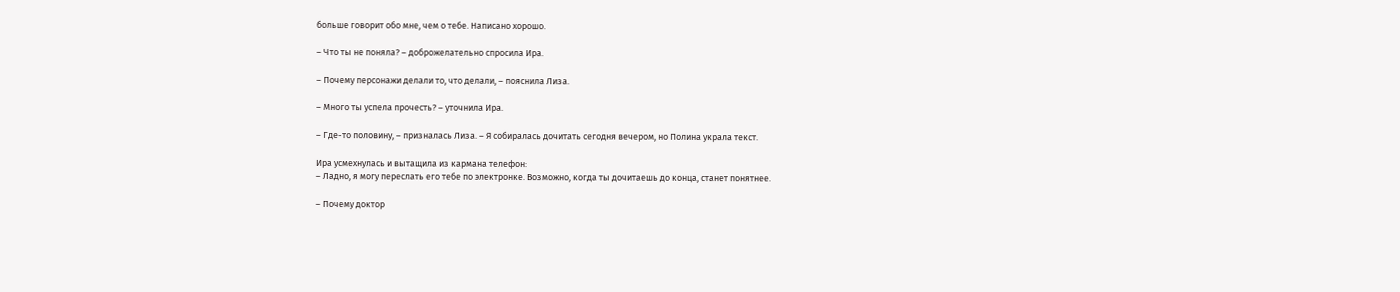больше говорит обо мне, чем о тебе. Написано хорошо.

– Что ты не поняла? – доброжелательно спросила Ира.

– Почему персонажи делали то, что делали, – пояснила Лиза.

– Много ты успела прочесть? – уточнила Ира.

– Где-то половину, – призналась Лиза. – Я собиралась дочитать сегодня вечером, но Полина украла текст.

Ира усмехнулась и вытащила из кармана телефон:
– Ладно, я могу переслать его тебе по электронке. Возможно, когда ты дочитаешь до конца, станет понятнее.

– Почему доктор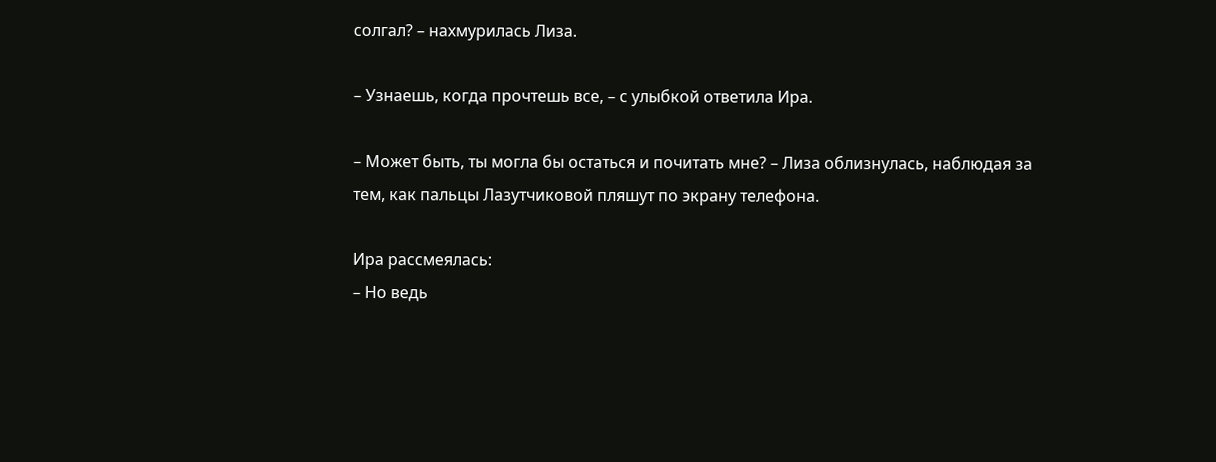солгал? – нахмурилась Лиза.

– Узнаешь, когда прочтешь все, – с улыбкой ответила Ира.

– Может быть, ты могла бы остаться и почитать мне? – Лиза облизнулась, наблюдая за тем, как пальцы Лазутчиковой пляшут по экрану телефона.

Ира рассмеялась:
– Но ведь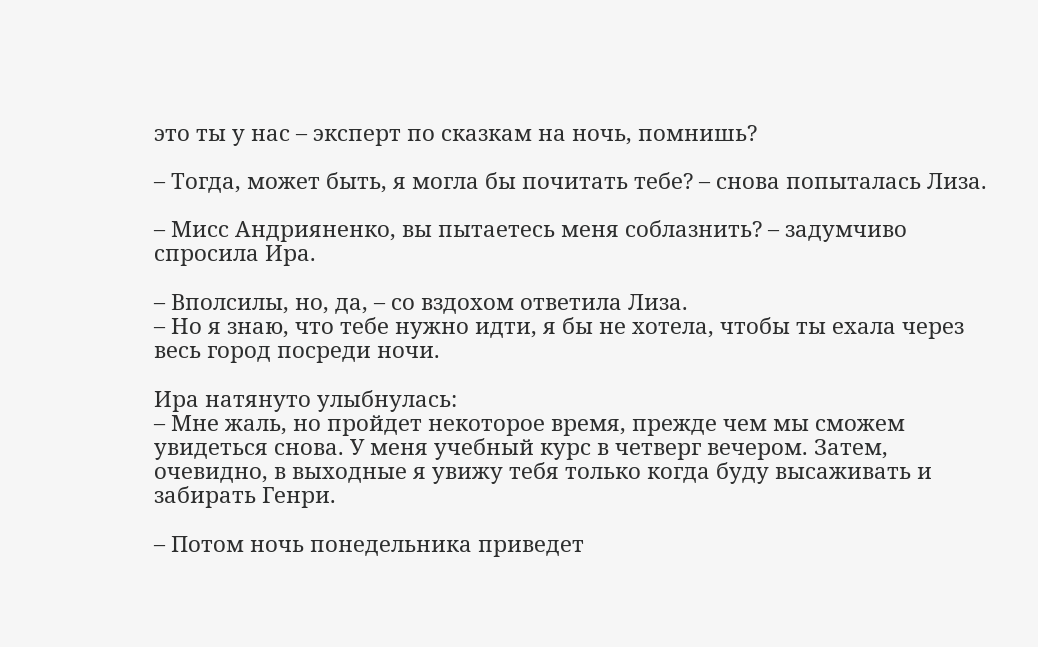это ты у нас – эксперт по сказкам на ночь, помнишь?

– Тогда, может быть, я могла бы почитать тебе? – снова попыталась Лиза.

– Мисс Андрияненко, вы пытаетесь меня соблазнить? – задумчиво спросила Ира.

– Вполсилы, но, да, – со вздохом ответила Лиза.
– Но я знаю, что тебе нужно идти, я бы не хотела, чтобы ты ехала через весь город посреди ночи.

Ира натянуто улыбнулась:
– Мне жаль, но пройдет некоторое время, прежде чем мы сможем увидеться снова. У меня учебный курс в четверг вечером. Затем, очевидно, в выходные я увижу тебя только когда буду высаживать и забирать Генри.

– Потом ночь понедельника приведет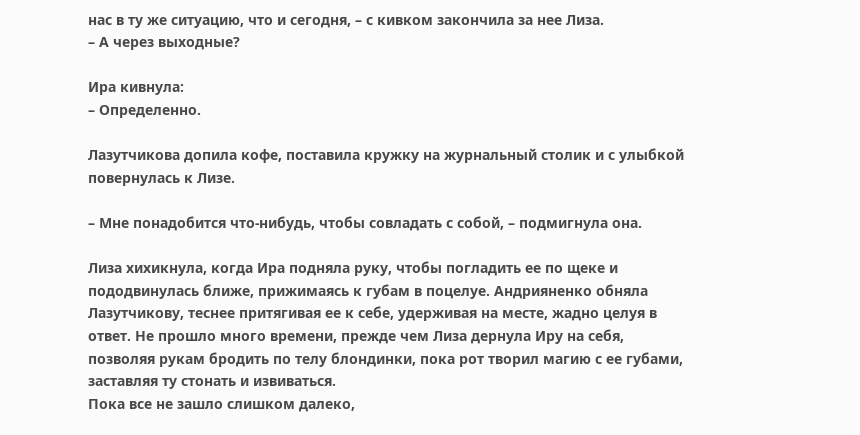нас в ту же ситуацию, что и сегодня, – с кивком закончила за нее Лиза.
– А через выходные?

Ира кивнула:
– Определенно.

Лазутчикова допила кофе, поставила кружку на журнальный столик и с улыбкой повернулась к Лизе.

– Мне понадобится что-нибудь, чтобы совладать с собой, – подмигнула она.

Лиза хихикнула, когда Ира подняла руку, чтобы погладить ее по щеке и пододвинулась ближе, прижимаясь к губам в поцелуе. Андрияненко обняла Лазутчикову, теснее притягивая ее к себе, удерживая на месте, жадно целуя в ответ. Не прошло много времени, прежде чем Лиза дернула Иру на себя, позволяя рукам бродить по телу блондинки, пока рот творил магию с ее губами, заставляя ту стонать и извиваться.
Пока все не зашло слишком далеко,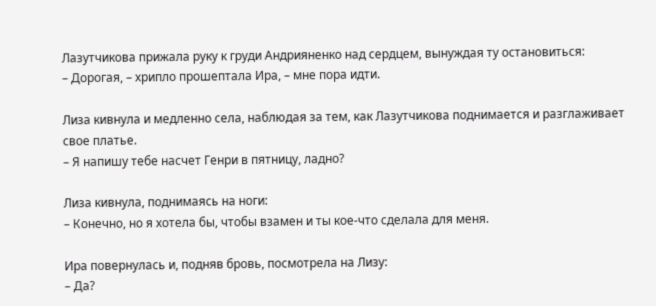Лазутчикова прижала руку к груди Андрияненко над сердцем, вынуждая ту остановиться:
– Дорогая, – хрипло прошептала Ира, – мне пора идти.

Лиза кивнула и медленно села, наблюдая за тем, как Лазутчикова поднимается и разглаживает свое платье.
– Я напишу тебе насчет Генри в пятницу, ладно?

Лиза кивнула, поднимаясь на ноги:
– Конечно, но я хотела бы, чтобы взамен и ты кое-что сделала для меня.

Ира повернулась и, подняв бровь, посмотрела на Лизу:
– Да?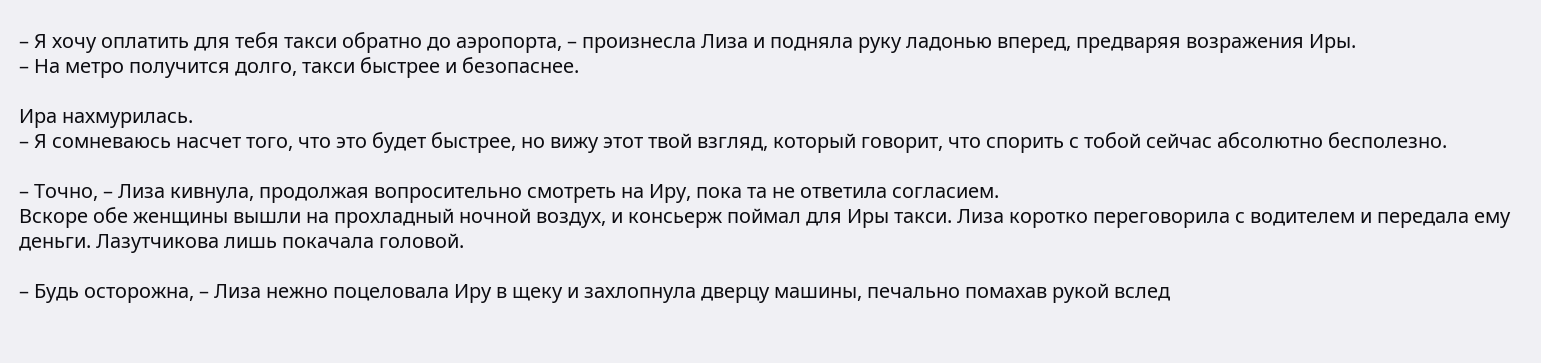– Я хочу оплатить для тебя такси обратно до аэропорта, – произнесла Лиза и подняла руку ладонью вперед, предваряя возражения Иры.
– На метро получится долго, такси быстрее и безопаснее.

Ира нахмурилась.
– Я сомневаюсь насчет того, что это будет быстрее, но вижу этот твой взгляд, который говорит, что спорить с тобой сейчас абсолютно бесполезно.

– Точно, – Лиза кивнула, продолжая вопросительно смотреть на Иру, пока та не ответила согласием.
Вскоре обе женщины вышли на прохладный ночной воздух, и консьерж поймал для Иры такси. Лиза коротко переговорила с водителем и передала ему деньги. Лазутчикова лишь покачала головой.

– Будь осторожна, – Лиза нежно поцеловала Иру в щеку и захлопнула дверцу машины, печально помахав рукой вслед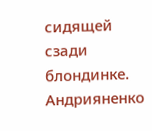сидящей сзади блондинке. Андрияненко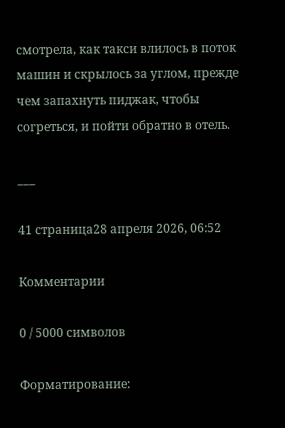смотрела, как такси влилось в поток машин и скрылось за углом, прежде чем запахнуть пиджак, чтобы согреться, и пойти обратно в отель.

___

41 страница28 апреля 2026, 06:52

Комментарии

0 / 5000 символов

Форматирование: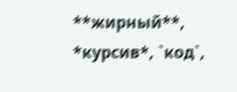**жирный**, *курсив*, `код`,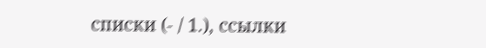списки (- / 1.), ссылки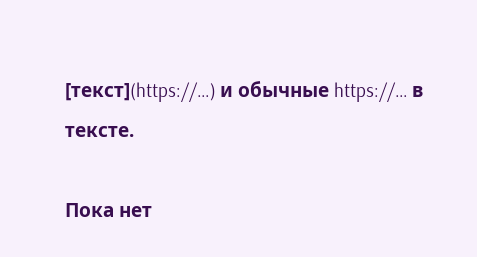[текст](https://…) и обычные https://… в тексте.

Пока нет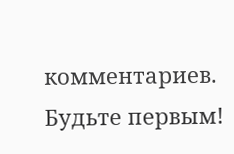комментариев. Будьте первым!